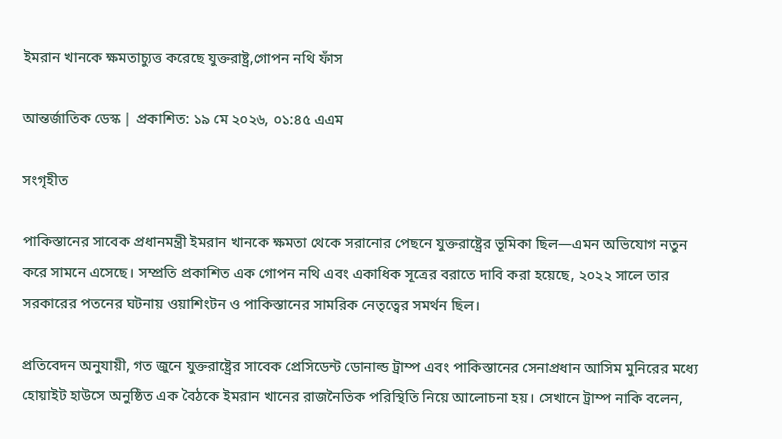ইমরান খানকে ক্ষমতাচ্যুত্ত করেছে যুক্তরাষ্ট্র,গোপন নথি ফাঁস

আন্তর্জাতিক ডেস্ক | প্রকাশিত: ১৯ মে ২০২৬, ০১:৪৫ এএম

সংগৃহীত

পাকিস্তানের সাবেক প্রধানমন্ত্রী ইমরান খানকে ক্ষমতা থেকে সরানোর পেছনে যুক্তরাষ্ট্রের ভূমিকা ছিল—এমন অভিযোগ নতুন করে সামনে এসেছে। সম্প্রতি প্রকাশিত এক গোপন নথি এবং একাধিক সূত্রের বরাতে দাবি করা হয়েছে, ২০২২ সালে তার সরকারের পতনের ঘটনায় ওয়াশিংটন ও পাকিস্তানের সামরিক নেতৃত্বের সমর্থন ছিল।

প্রতিবেদন অনুযায়ী, গত জুনে যুক্তরাষ্ট্রের সাবেক প্রেসিডেন্ট ডোনাল্ড ট্রাম্প এবং পাকিস্তানের সেনাপ্রধান আসিম মুনিরের মধ্যে হোয়াইট হাউসে অনুষ্ঠিত এক বৈঠকে ইমরান খানের রাজনৈতিক পরিস্থিতি নিয়ে আলোচনা হয়। সেখানে ট্রাম্প নাকি বলেন,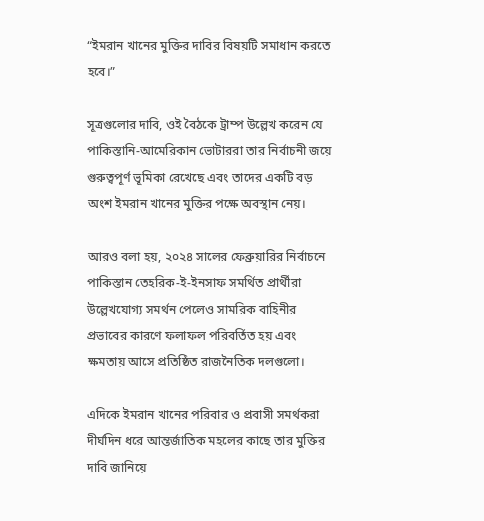“ইমরান খানের মুক্তির দাবির বিষয়টি সমাধান করতে হবে।”

সূত্রগুলোর দাবি, ওই বৈঠকে ট্রাম্প উল্লেখ করেন যে পাকিস্তানি-আমেরিকান ভোটাররা তার নির্বাচনী জয়ে গুরুত্বপূর্ণ ভূমিকা রেখেছে এবং তাদের একটি বড় অংশ ইমরান খানের মুক্তির পক্ষে অবস্থান নেয়।

আরও বলা হয়, ২০২৪ সালের ফেব্রুয়ারির নির্বাচনে পাকিস্তান তেহরিক-ই-ইনসাফ সমর্থিত প্রার্থীরা উল্লেখযোগ্য সমর্থন পেলেও সামরিক বাহিনীর প্রভাবের কারণে ফলাফল পরিবর্তিত হয় এবং ক্ষমতায় আসে প্রতিষ্ঠিত রাজনৈতিক দলগুলো।

এদিকে ইমরান খানের পরিবার ও প্রবাসী সমর্থকরা দীর্ঘদিন ধরে আন্তর্জাতিক মহলের কাছে তার মুক্তির দাবি জানিয়ে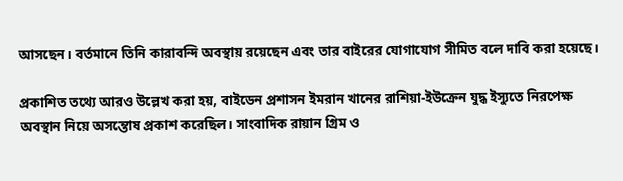আসছেন। বর্তমানে তিনি কারাবন্দি অবস্থায় রয়েছেন এবং তার বাইরের যোগাযোগ সীমিত বলে দাবি করা হয়েছে।

প্রকাশিত তথ্যে আরও উল্লেখ করা হয়, বাইডেন প্রশাসন ইমরান খানের রাশিয়া-ইউক্রেন যুদ্ধ ইস্যুতে নিরপেক্ষ অবস্থান নিয়ে অসন্তোষ প্রকাশ করেছিল। সাংবাদিক রায়ান গ্রিম ও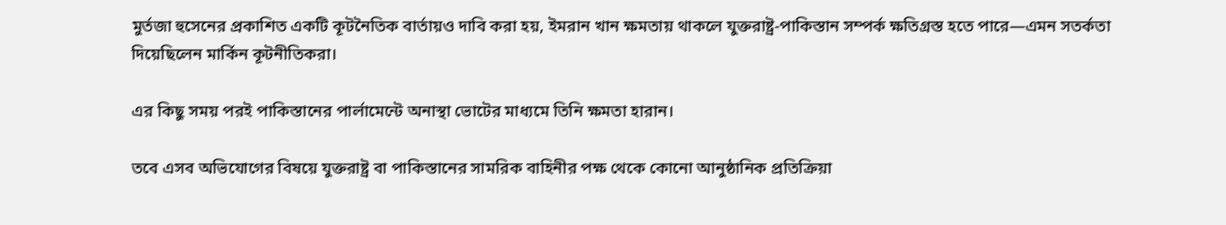মুর্তজা হুসেনের প্রকাশিত একটি কূটনৈতিক বার্তায়ও দাবি করা হয়, ইমরান খান ক্ষমতায় থাকলে যুক্তরাষ্ট্র-পাকিস্তান সম্পর্ক ক্ষতিগ্রস্ত হতে পারে—এমন সতর্কতা দিয়েছিলেন মার্কিন কূটনীতিকরা।

এর কিছু সময় পরই পাকিস্তানের পার্লামেন্টে অনাস্থা ভোটের মাধ্যমে তিনি ক্ষমতা হারান।

তবে এসব অভিযোগের বিষয়ে যুক্তরাষ্ট্র বা পাকিস্তানের সামরিক বাহিনীর পক্ষ থেকে কোনো আনুষ্ঠানিক প্রতিক্রিয়া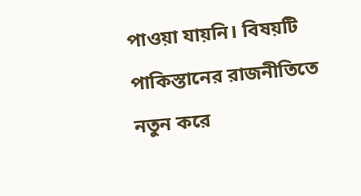পাওয়া যায়নি। বিষয়টি পাকিস্তানের রাজনীতিতে নতুন করে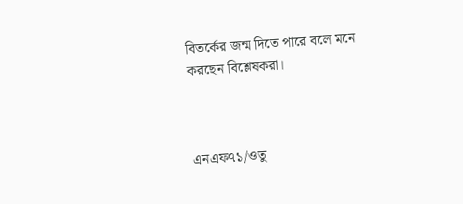বিতর্কের জন্ম দিতে পারে বলে মনে করছেন বিশ্লেষকরা।



এনএফ৭১/ওতু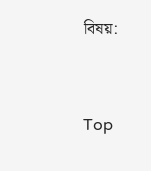বিষয়:



Top